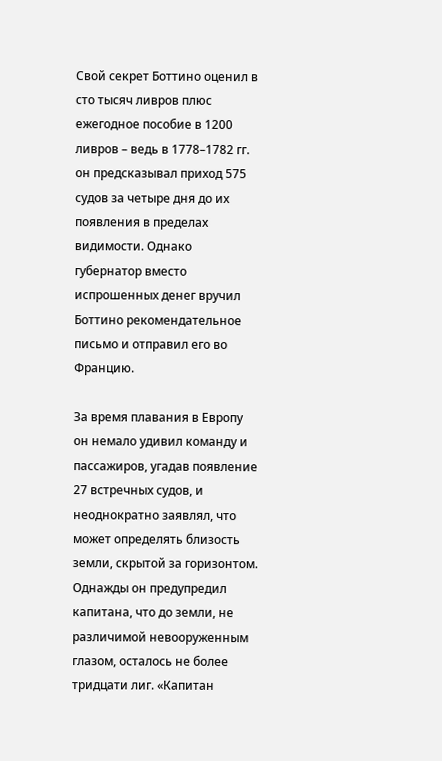Свой секрет Боттино оценил в сто тысяч ливров плюс ежегодное пособие в 1200 ливров – ведь в 1778–1782 гг. он предсказывал приход 575 судов за четыре дня до их появления в пределах видимости. Однако губернатор вместо испрошенных денег вручил Боттино рекомендательное письмо и отправил его во Францию.

За время плавания в Европу он немало удивил команду и пассажиров, угадав появление 27 встречных судов, и неоднократно заявлял, что может определять близость земли, скрытой за горизонтом. Однажды он предупредил капитана, что до земли, не различимой невооруженным глазом, осталось не более тридцати лиг. «Капитан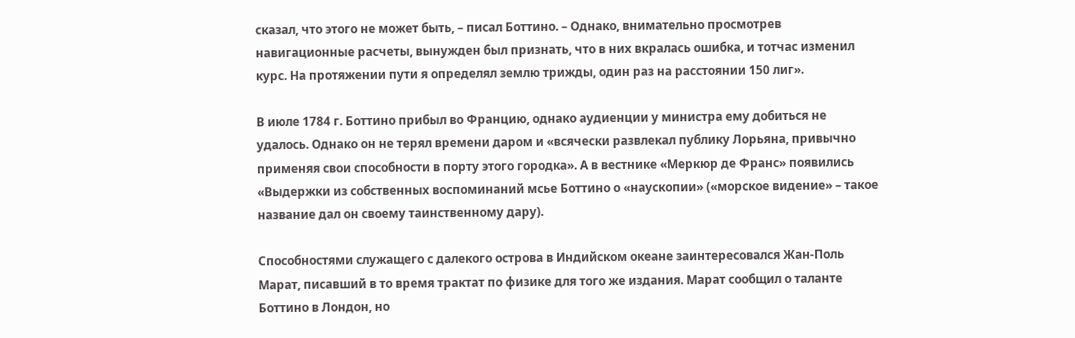сказал, что этого не может быть, – писал Боттино. – Однако, внимательно просмотрев навигационные расчеты, вынужден был признать, что в них вкралась ошибка, и тотчас изменил курс. На протяжении пути я определял землю трижды, один раз на расстоянии 150 лиг».

В июле 1784 г. Боттино прибыл во Францию, однако аудиенции у министра ему добиться не удалось. Однако он не терял времени даром и «всячески развлекал публику Лорьяна, привычно применяя свои способности в порту этого городка». А в вестнике «Меркюр де Франс» появились «Выдержки из собственных воспоминаний мсье Боттино о «наускопии» («морское видение» – такое название дал он своему таинственному дару).

Способностями служащего с далекого острова в Индийском океане заинтересовался Жан-Поль Марат, писавший в то время трактат по физике для того же издания. Марат сообщил о таланте Боттино в Лондон, но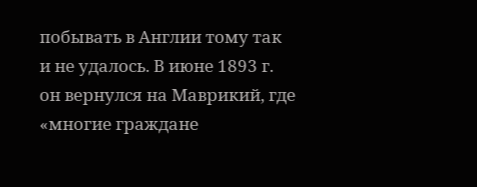побывать в Англии тому так и не удалось. В июне 1893 г. он вернулся на Маврикий, где «многие граждане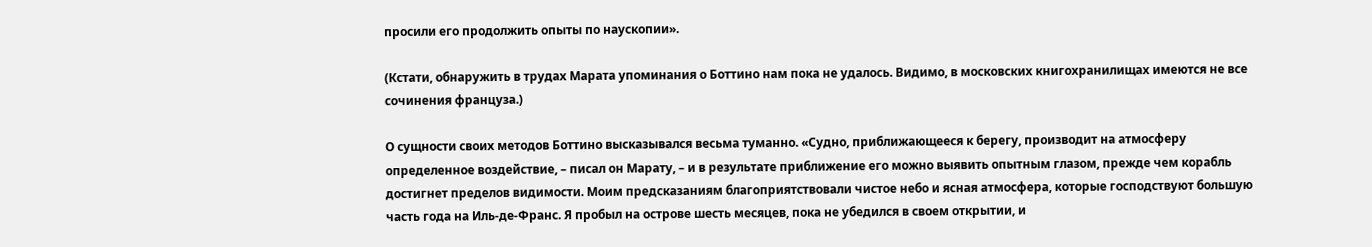просили его продолжить опыты по наускопии».

(Кстати, обнаружить в трудах Марата упоминания о Боттино нам пока не удалось. Видимо, в московских книгохранилищах имеются не все сочинения француза.)

О сущности своих методов Боттино высказывался весьма туманно. «Судно, приближающееся к берегу, производит на атмосферу определенное воздействие, – писал он Марату, – и в результате приближение его можно выявить опытным глазом, прежде чем корабль достигнет пределов видимости. Моим предсказаниям благоприятствовали чистое небо и ясная атмосфера, которые господствуют большую часть года на Иль-де-Франс. Я пробыл на острове шесть месяцев, пока не убедился в своем открытии, и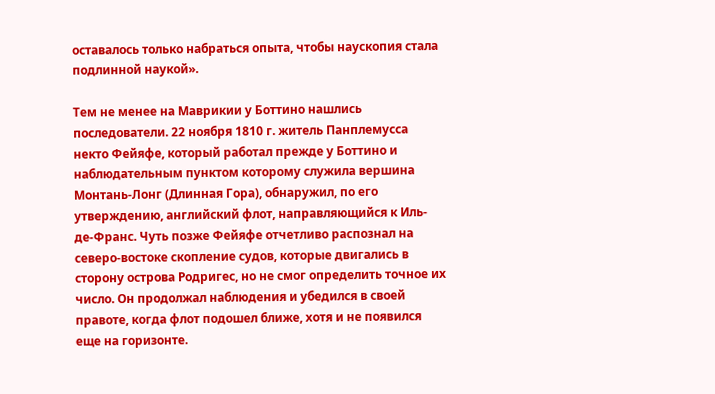оставалось только набраться опыта, чтобы наускопия стала подлинной наукой».

Тем не менее на Маврикии у Боттино нашлись последователи. 22 ноября 1810 г. житель Панплемусса некто Фейяфе, который работал прежде у Боттино и наблюдательным пунктом которому служила вершина Монтань-Лонг (Длинная Гора), обнаружил, по его утверждению, английский флот, направляющийся к Иль-де-Франс. Чуть позже Фейяфе отчетливо распознал на северо-востоке скопление судов, которые двигались в сторону острова Родригес, но не смог определить точное их число. Он продолжал наблюдения и убедился в своей правоте, когда флот подошел ближе, хотя и не появился еще на горизонте.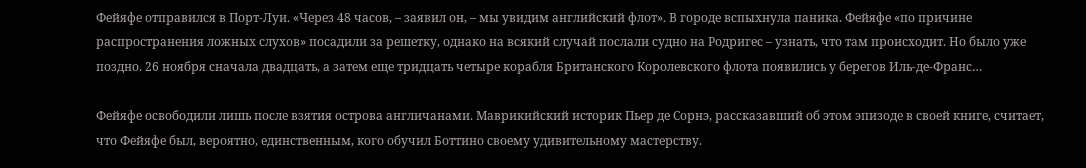Фейяфе отправился в Порт-Луи. «Через 48 часов, – заявил он, – мы увидим английский флот». В городе вспыхнула паника. Фейяфе «по причине распространения ложных слухов» посадили за решетку, однако на всякий случай послали судно на Родригес – узнать, что там происходит. Но было уже поздно. 26 ноября сначала двадцать, а затем еще тридцать четыре корабля Британского Королевского флота появились у берегов Иль-де-Франс…

Фейяфе освободили лишь после взятия острова англичанами. Маврикийский историк Пьер де Сорнэ, рассказавший об этом эпизоде в своей книге, считает, что Фейяфе был, вероятно, единственным, кого обучил Боттино своему удивительному мастерству.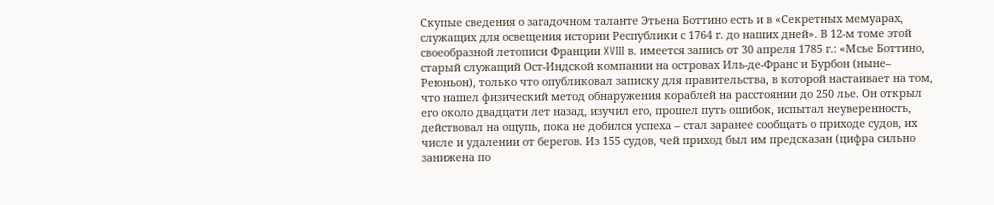Скупые сведения о загадочном таланте Этьена Боттино есть и в «Секретных мемуарах, служащих для освещения истории Республики с 1764 г. до наших дней». В 12-м томе этой своеобразной летописи Франции XVIII в. имеется запись от 30 апреля 1785 г.: «Мсье Боттино, старый служащий Ост-Индской компании на островах Иль-де-Франс и Бурбон (ныне– Реюньон), только что опубликовал записку для правительства, в которой настаивает на том, что нашел физический метод обнаружения кораблей на расстоянии до 250 лье. Он открыл его около двадцати лет назад, изучил его, прошел путь ошибок, испытал неуверенность, действовал на ощупь, пока не добился успеха – стал заранее сообщать о приходе судов, их числе и удалении от берегов. Из 155 судов, чей приход был им предсказан (цифра сильно занижена по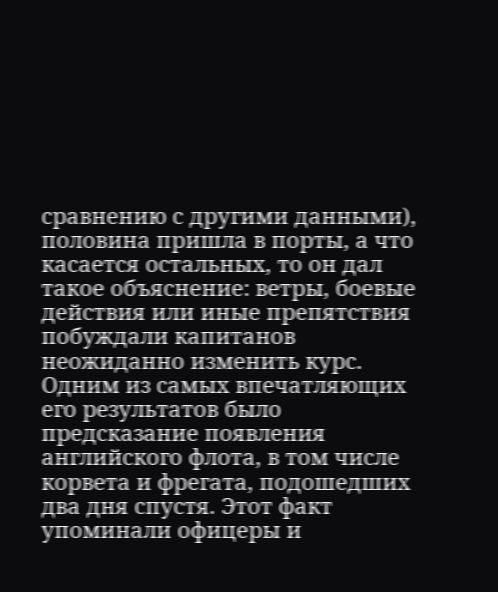сравнению с другими данными), половина пришла в порты, а что касается остальных, то он дал такое объяснение: ветры, боевые действия или иные препятствия побуждали капитанов неожиданно изменить курс. Одним из самых впечатляющих его результатов было предсказание появления английского флота, в том числе корвета и фрегата, подошедших два дня спустя. Этот факт упоминали офицеры и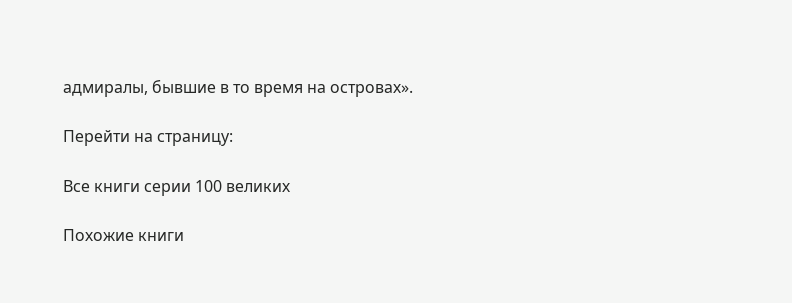адмиралы, бывшие в то время на островах».

Перейти на страницу:

Все книги серии 100 великих

Похожие книги